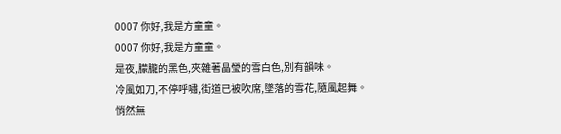0007 你好,我是方童童。
0007 你好,我是方童童。
是夜,朦朧的黑色,夾雜著晶瑩的雪白色,別有韻味。
冷風如刀,不停呼嘯,街道已被吹席,墜落的雪花,隨風起舞。
悄然無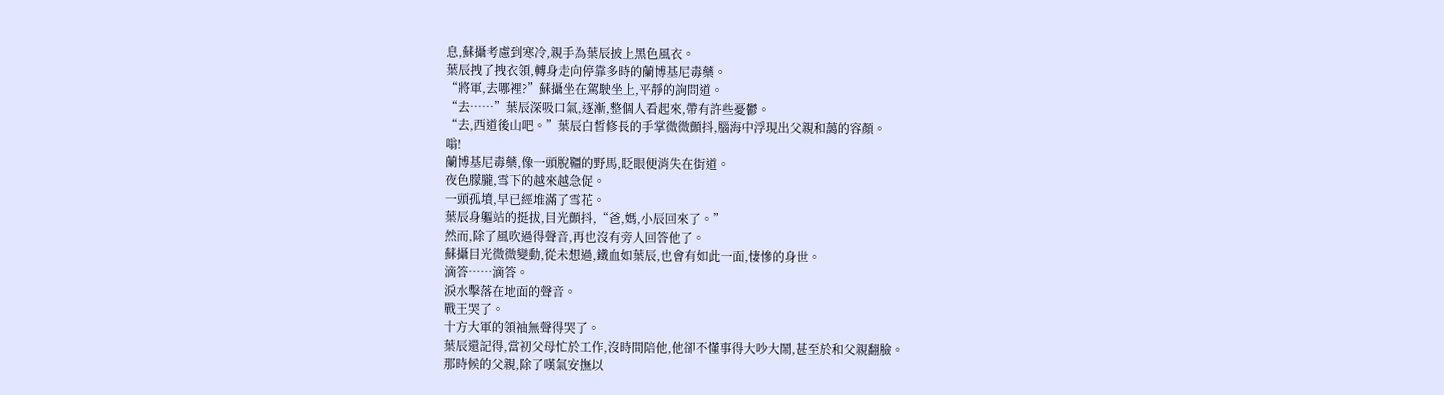息,蘇攝考慮到寒冷,親手為葉辰披上黑色風衣。
葉辰拽了拽衣領,轉身走向停靠多時的蘭博基尼毒藥。
“將軍,去哪裡?”蘇攝坐在駕駛坐上,平靜的詢問道。
“去……”葉辰深吸口氣,逐漸,整個人看起來,帶有許些憂鬱。
“去,西道後山吧。”葉辰白皙修長的手掌微微顫抖,腦海中浮現出父親和藹的容顏。
嗡!
蘭博基尼毒藥,像一頭脫韁的野馬,眨眼便消失在街道。
夜色朦朧,雪下的越來越急促。
一頭孤墳,早已經堆滿了雪花。
葉辰身軀站的挺拔,目光顫抖,“爸,媽,小辰回來了。”
然而,除了風吹過得聲音,再也沒有旁人回答他了。
蘇攝目光微微變動,從未想過,鐵血如葉辰,也會有如此一面,悽慘的身世。
滴答……滴答。
淚水擊落在地面的聲音。
戰王哭了。
十方大軍的領袖無聲得哭了。
葉辰還記得,當初父母忙於工作,沒時間陪他,他卻不懂事得大吵大鬧,甚至於和父親翻臉。
那時候的父親,除了嘆氣安撫以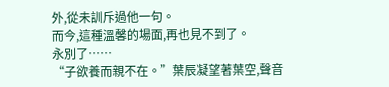外,從未訓斥過他一句。
而今,這種溫馨的場面,再也見不到了。
永別了……
“子欲養而親不在。”葉辰凝望著葉空,聲音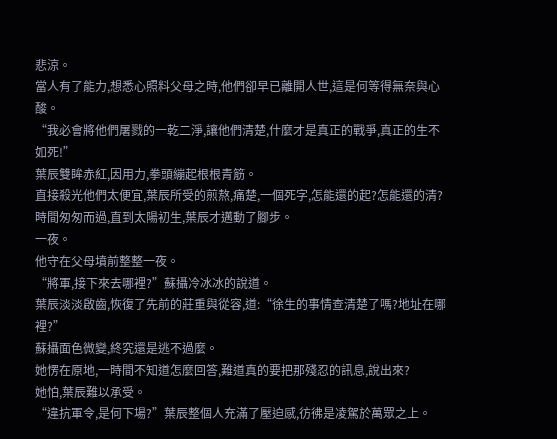悲涼。
當人有了能力,想悉心照料父母之時,他們卻早已離開人世,這是何等得無奈與心酸。
“我必會將他們屠戮的一乾二淨,讓他們清楚,什麼才是真正的戰爭,真正的生不如死!”
葉辰雙眸赤紅,因用力,拳頭繃起根根青筋。
直接殺光他們太便宜,葉辰所受的煎熬,痛楚,一個死字,怎能還的起?怎能還的清?
時間匆匆而過,直到太陽初生,葉辰才邁動了腳步。
一夜。
他守在父母墳前整整一夜。
“將軍,接下來去哪裡?”蘇攝冷冰冰的說道。
葉辰淡淡啟齒,恢復了先前的莊重與從容,道:“徐生的事情查清楚了嗎?地址在哪裡?”
蘇攝面色微變,終究還是逃不過麼。
她愣在原地,一時間不知道怎麼回答,難道真的要把那殘忍的訊息,說出來?
她怕,葉辰難以承受。
“違抗軍令,是何下場?”葉辰整個人充滿了壓迫感,彷彿是凌駕於萬眾之上。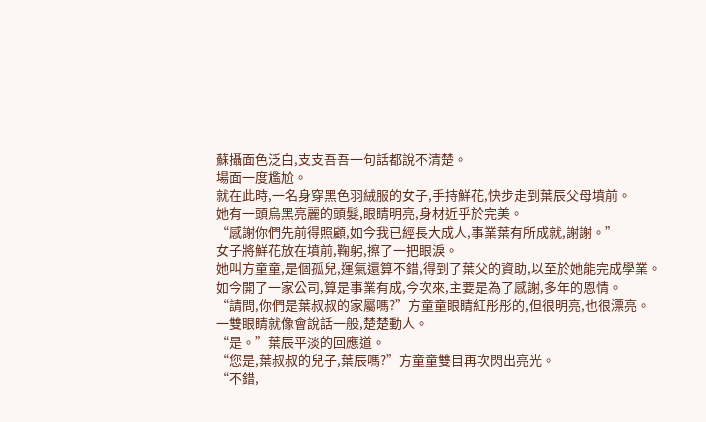蘇攝面色泛白,支支吾吾一句話都說不清楚。
場面一度尷尬。
就在此時,一名身穿黑色羽絨服的女子,手持鮮花,快步走到葉辰父母墳前。
她有一頭烏黑亮麗的頭髮,眼睛明亮,身材近乎於完美。
“感謝你們先前得照顧,如今我已經長大成人,事業葉有所成就,謝謝。”
女子將鮮花放在墳前,鞠躬,擦了一把眼淚。
她叫方童童,是個孤兒,運氣還算不錯,得到了葉父的資助,以至於她能完成學業。
如今開了一家公司,算是事業有成,今次來,主要是為了感謝,多年的恩情。
“請問,你們是葉叔叔的家屬嗎?”方童童眼睛紅彤彤的,但很明亮,也很漂亮。
一雙眼睛就像會說話一般,楚楚動人。
“是。”葉辰平淡的回應道。
“您是,葉叔叔的兒子,葉辰嗎?”方童童雙目再次閃出亮光。
“不錯,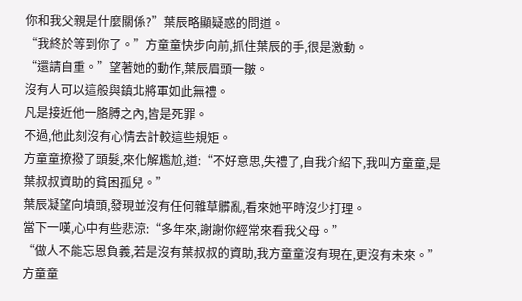你和我父親是什麼關係?”葉辰略顯疑惑的問道。
“我終於等到你了。”方童童快步向前,抓住葉辰的手,很是激動。
“還請自重。”望著她的動作,葉辰眉頭一皺。
沒有人可以這般與鎮北將軍如此無禮。
凡是接近他一胳膊之內,皆是死罪。
不過,他此刻沒有心情去計較這些規矩。
方童童撩撥了頭髮,來化解尷尬,道:“不好意思,失禮了,自我介紹下,我叫方童童,是葉叔叔資助的貧困孤兒。”
葉辰凝望向墳頭,發現並沒有任何雜草髒亂,看來她平時沒少打理。
當下一嘆,心中有些悲涼:“多年來,謝謝你經常來看我父母。”
“做人不能忘恩負義,若是沒有葉叔叔的資助,我方童童沒有現在,更沒有未來。”
方童童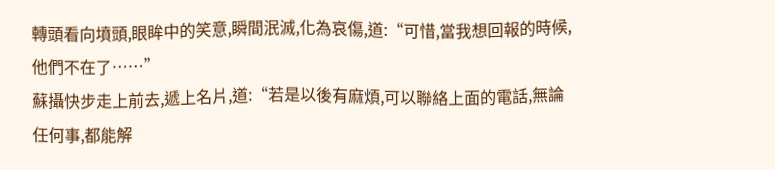轉頭看向墳頭,眼眸中的笑意,瞬間泯滅,化為哀傷,道:“可惜,當我想回報的時候,他們不在了……”
蘇攝快步走上前去,遞上名片,道:“若是以後有麻煩,可以聯絡上面的電話,無論任何事,都能解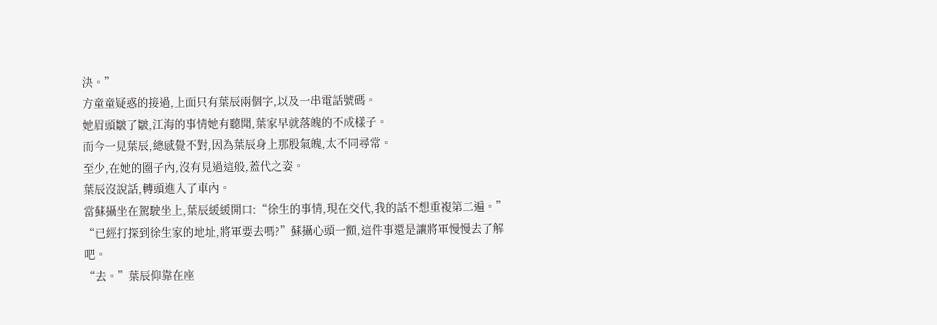決。”
方童童疑惑的接過,上面只有葉辰兩個字,以及一串電話號碼。
她眉頭皺了皺,江海的事情她有聽聞,葉家早就落魄的不成樣子。
而今一見葉辰,總感覺不對,因為葉辰身上那股氣魄,太不同尋常。
至少,在她的圈子內,沒有見過這般,蓋代之姿。
葉辰沒說話,轉頭進入了車內。
當蘇攝坐在駕駛坐上,葉辰緩緩開口:“徐生的事情,現在交代,我的話不想重複第二遍。”
“已經打探到徐生家的地址,將軍要去嗎?”蘇攝心頭一顫,這件事還是讓將軍慢慢去了解吧。
“去。”葉辰仰靠在座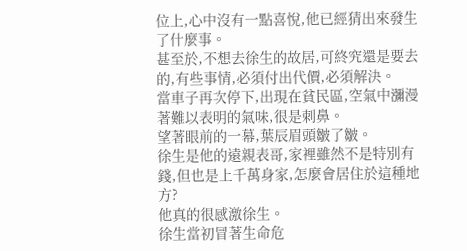位上,心中沒有一點喜悅,他已經猜出來發生了什麼事。
甚至於,不想去徐生的故居,可終究還是要去的,有些事情,必須付出代價,必須解決。
當車子再次停下,出現在貧民區,空氣中瀰漫著難以表明的氣味,很是刺鼻。
望著眼前的一幕,葉辰眉頭皺了皺。
徐生是他的遠親表哥,家裡雖然不是特別有錢,但也是上千萬身家,怎麼會居住於這種地方?
他真的很感激徐生。
徐生當初冒著生命危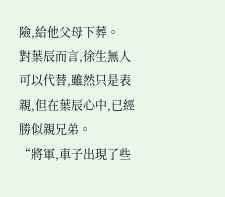險,給他父母下葬。
對葉辰而言,徐生無人可以代替,雖然只是表親,但在葉辰心中,已經勝似親兄弟。
“將軍,車子出現了些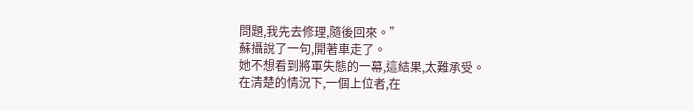問題,我先去修理,隨後回來。”
蘇攝說了一句,開著車走了。
她不想看到將軍失態的一幕,這結果,太難承受。
在清楚的情況下,一個上位者,在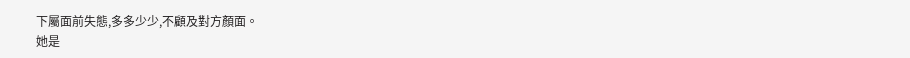下屬面前失態,多多少少,不顧及對方顏面。
她是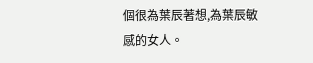個很為葉辰著想,為葉辰敏感的女人。